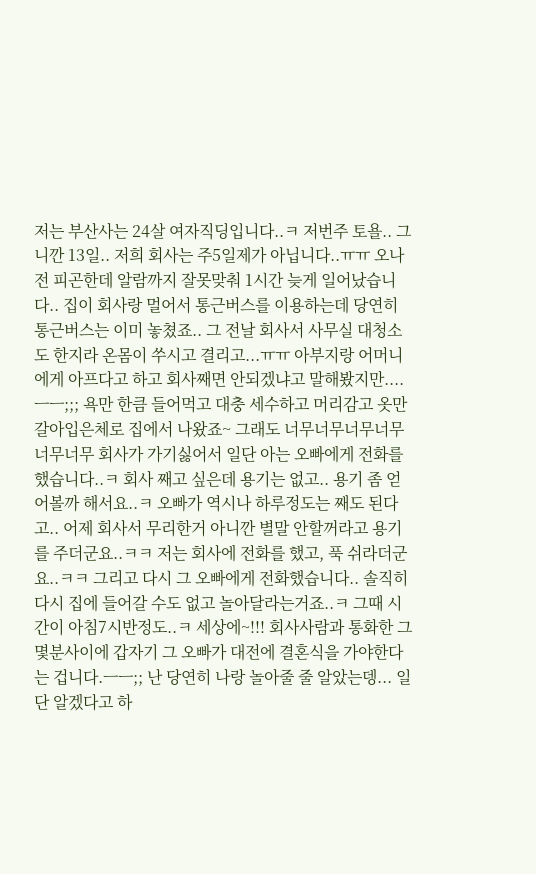저는 부산사는 24살 여자직딩입니다..ㅋ 저번주 토욜.. 그니깐 13일.. 저희 회사는 주5일제가 아닙니다..ㅠㅠ 오나전 피곤한데 알람까지 잘못맞춰 1시간 늦게 일어났습니다.. 집이 회사랑 멀어서 통근버스를 이용하는데 당연히 통근버스는 이미 놓쳤죠.. 그 전날 회사서 사무실 대청소도 한지라 온몸이 쑤시고 결리고...ㅠㅠ 아부지랑 어머니에게 아프다고 하고 회사째면 안되겠냐고 말해봤지만....ㅡㅡ;;; 욕만 한큼 들어먹고 대충 세수하고 머리감고 옷만 갈아입은체로 집에서 나왔죠~ 그래도 너무너무너무너무너무너무 회사가 가기싫어서 일단 아는 오빠에게 전화를 했습니다..ㅋ 회사 째고 싶은데 용기는 없고.. 용기 좀 얻어볼까 해서요..ㅋ 오빠가 역시나 하루정도는 째도 된다고.. 어제 회사서 무리한거 아니깐 별말 안할꺼라고 용기를 주더군요..ㅋㅋ 저는 회사에 전화를 했고, 푹 쉬라더군요..ㅋㅋ 그리고 다시 그 오빠에게 전화했습니다.. 솔직히 다시 집에 들어갈 수도 없고 놀아달라는거죠..ㅋ 그때 시간이 아침7시반정도..ㅋ 세상에~!!! 회사사람과 통화한 그 몇분사이에 갑자기 그 오빠가 대전에 결혼식을 가야한다는 겁니다.ㅡㅡ;; 난 당연히 나랑 놀아줄 줄 알았는뎅... 일단 알겠다고 하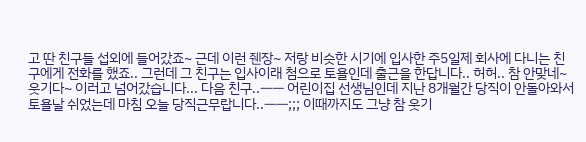고 딴 친구들 섭외에 들어갔죠~ 근데 이런 줸장~ 저랑 비슷한 시기에 입사한 주5일제 회사에 다니는 친구에게 전화를 했죠.. 그런데 그 친구는 입사이래 첨으로 토욜인데 출근을 한답니다.. 허허.. 참 안맞네~ 웃기다~ 이러고 넘어갔습니다... 다음 친구..ㅡㅡ 어린이집 선생님인데 지난 8개월간 당직이 안돌아와서 토욜날 쉬었는데 마침 오늘 당직근무랍니다..ㅡㅡ;;; 이때까지도 그냥 참 웃기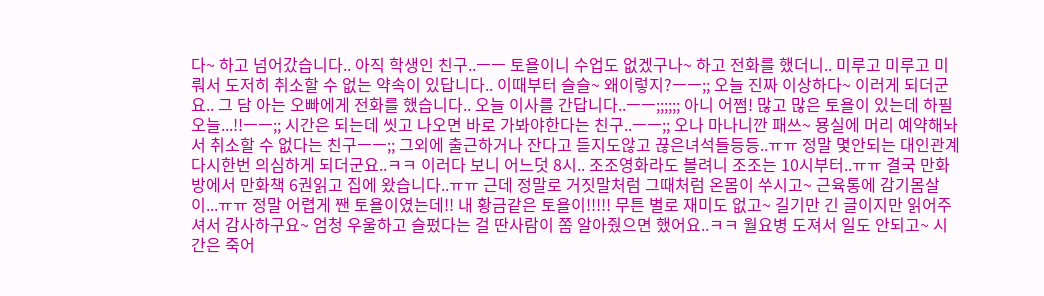다~ 하고 넘어갔습니다.. 아직 학생인 친구..ㅡㅡ 토욜이니 수업도 없겠구나~ 하고 전화를 했더니.. 미루고 미루고 미뤄서 도저히 취소할 수 없는 약속이 있답니다.. 이때부터 슬슬~ 왜이렇지?ㅡㅡ;; 오늘 진짜 이상하다~ 이러게 되더군요.. 그 담 아는 오빠에게 전화를 했습니다.. 오늘 이사를 간답니다..ㅡㅡ;;;;;; 아니 어쩜! 많고 많은 토욜이 있는데 하필 오늘...!!ㅡㅡ;; 시간은 되는데 씻고 나오면 바로 가봐야한다는 친구..ㅡㅡ;; 오나 마나니깐 패쓰~ 묭실에 머리 예약해놔서 취소할 수 없다는 친구ㅡㅡ;; 그외에 출근하거나 잔다고 듣지도않고 끊은녀석들등등..ㅠㅠ 정말 몇안되는 대인관계 다시한번 의심하게 되더군요..ㅋㅋ 이러다 보니 어느덧 8시.. 조조영화라도 볼려니 조조는 10시부터..ㅠㅠ 결국 만화방에서 만화책 6권읽고 집에 왔습니다..ㅠㅠ 근데 정말로 거짓말처럼 그때처럼 온몸이 쑤시고~ 근육통에 감기몸살이...ㅠㅠ 정말 어렵게 짼 토욜이였는데!! 내 황금같은 토욜이!!!!! 무튼 별로 재미도 없고~ 길기만 긴 글이지만 읽어주셔서 감사하구요~ 엄청 우울하고 슬펐다는 걸 딴사람이 쫌 알아줬으면 했어요..ㅋㅋ 월요병 도져서 일도 안되고~ 시간은 죽어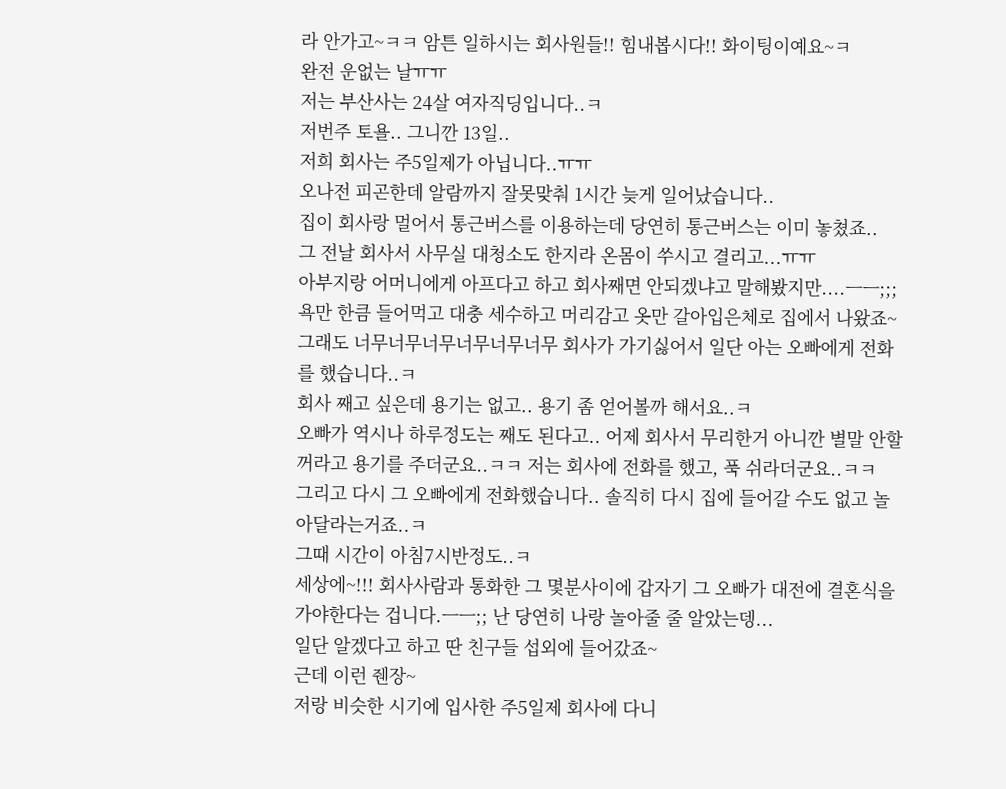라 안가고~ㅋㅋ 암튼 일하시는 회사원들!! 힘내봅시다!! 화이팅이예요~ㅋ
완전 운없는 날ㅠㅠ
저는 부산사는 24살 여자직딩입니다..ㅋ
저번주 토욜.. 그니깐 13일..
저희 회사는 주5일제가 아닙니다..ㅠㅠ
오나전 피곤한데 알람까지 잘못맞춰 1시간 늦게 일어났습니다..
집이 회사랑 멀어서 통근버스를 이용하는데 당연히 통근버스는 이미 놓쳤죠..
그 전날 회사서 사무실 대청소도 한지라 온몸이 쑤시고 결리고...ㅠㅠ
아부지랑 어머니에게 아프다고 하고 회사째면 안되겠냐고 말해봤지만....ㅡㅡ;;;
욕만 한큼 들어먹고 대충 세수하고 머리감고 옷만 갈아입은체로 집에서 나왔죠~
그래도 너무너무너무너무너무너무 회사가 가기싫어서 일단 아는 오빠에게 전화를 했습니다..ㅋ
회사 째고 싶은데 용기는 없고.. 용기 좀 얻어볼까 해서요..ㅋ
오빠가 역시나 하루정도는 째도 된다고.. 어제 회사서 무리한거 아니깐 별말 안할꺼라고 용기를 주더군요..ㅋㅋ 저는 회사에 전화를 했고, 푹 쉬라더군요..ㅋㅋ
그리고 다시 그 오빠에게 전화했습니다.. 솔직히 다시 집에 들어갈 수도 없고 놀아달라는거죠..ㅋ
그때 시간이 아침7시반정도..ㅋ
세상에~!!! 회사사람과 통화한 그 몇분사이에 갑자기 그 오빠가 대전에 결혼식을 가야한다는 겁니다.ㅡㅡ;; 난 당연히 나랑 놀아줄 줄 알았는뎅...
일단 알겠다고 하고 딴 친구들 섭외에 들어갔죠~
근데 이런 줸장~
저랑 비슷한 시기에 입사한 주5일제 회사에 다니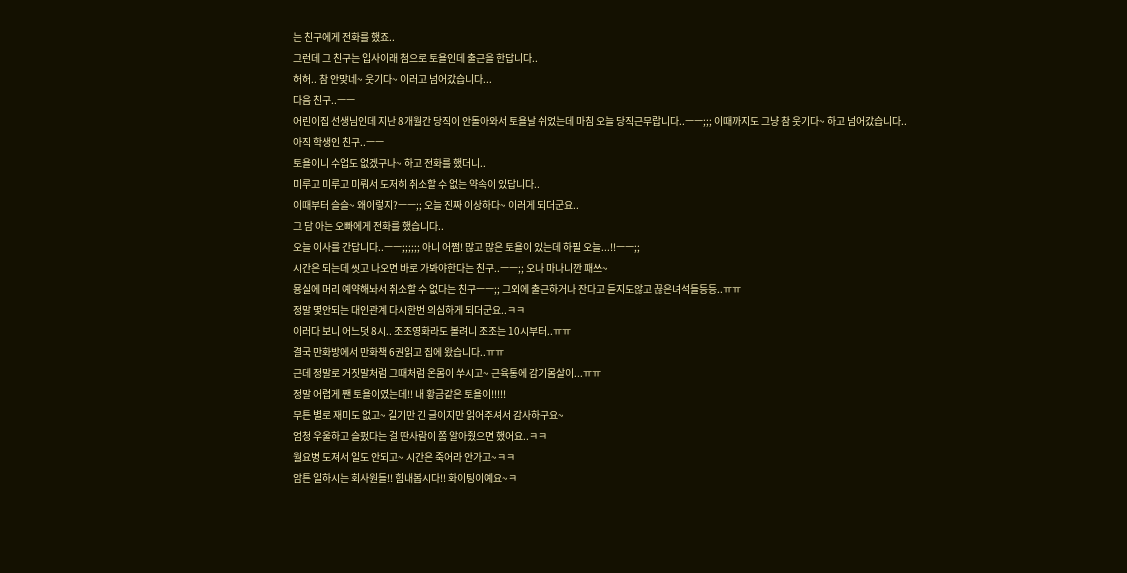는 친구에게 전화를 했죠..
그런데 그 친구는 입사이래 첨으로 토욜인데 출근을 한답니다..
허허.. 참 안맞네~ 웃기다~ 이러고 넘어갔습니다...
다음 친구..ㅡㅡ
어린이집 선생님인데 지난 8개월간 당직이 안돌아와서 토욜날 쉬었는데 마침 오늘 당직근무랍니다..ㅡㅡ;;; 이때까지도 그냥 참 웃기다~ 하고 넘어갔습니다..
아직 학생인 친구..ㅡㅡ
토욜이니 수업도 없겠구나~ 하고 전화를 했더니..
미루고 미루고 미뤄서 도저히 취소할 수 없는 약속이 있답니다..
이때부터 슬슬~ 왜이렇지?ㅡㅡ;; 오늘 진짜 이상하다~ 이러게 되더군요..
그 담 아는 오빠에게 전화를 했습니다..
오늘 이사를 간답니다..ㅡㅡ;;;;;; 아니 어쩜! 많고 많은 토욜이 있는데 하필 오늘...!!ㅡㅡ;;
시간은 되는데 씻고 나오면 바로 가봐야한다는 친구..ㅡㅡ;; 오나 마나니깐 패쓰~
묭실에 머리 예약해놔서 취소할 수 없다는 친구ㅡㅡ;; 그외에 출근하거나 잔다고 듣지도않고 끊은녀석들등등..ㅠㅠ
정말 몇안되는 대인관계 다시한번 의심하게 되더군요..ㅋㅋ
이러다 보니 어느덧 8시.. 조조영화라도 볼려니 조조는 10시부터..ㅠㅠ
결국 만화방에서 만화책 6권읽고 집에 왔습니다..ㅠㅠ
근데 정말로 거짓말처럼 그때처럼 온몸이 쑤시고~ 근육통에 감기몸살이...ㅠㅠ
정말 어렵게 짼 토욜이였는데!! 내 황금같은 토욜이!!!!!
무튼 별로 재미도 없고~ 길기만 긴 글이지만 읽어주셔서 감사하구요~
엄청 우울하고 슬펐다는 걸 딴사람이 쫌 알아줬으면 했어요..ㅋㅋ
월요병 도져서 일도 안되고~ 시간은 죽어라 안가고~ㅋㅋ
암튼 일하시는 회사원들!! 힘내봅시다!! 화이팅이예요~ㅋ